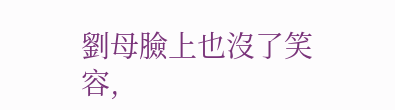劉母臉上也沒了笑容,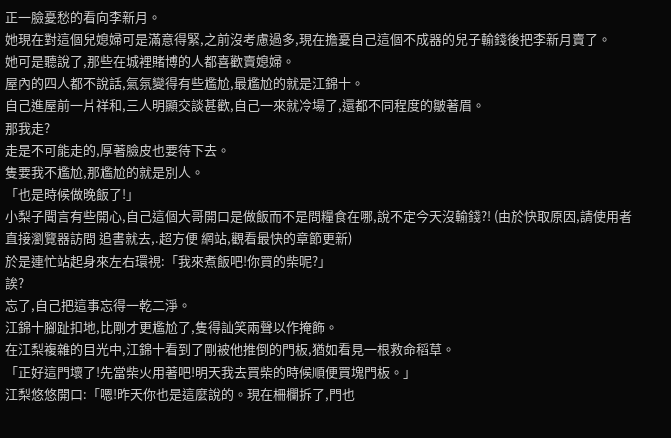正一臉憂愁的看向李新月。
她現在對這個兒媳婦可是滿意得緊,之前沒考慮過多,現在擔憂自己這個不成器的兒子輸錢後把李新月賣了。
她可是聽說了,那些在城裡賭博的人都喜歡賣媳婦。
屋內的四人都不說話,氣氛變得有些尷尬,最尷尬的就是江錦十。
自己進屋前一片祥和,三人明顯交談甚歡,自己一來就冷場了,還都不同程度的皺著眉。
那我走?
走是不可能走的,厚著臉皮也要待下去。
隻要我不尷尬,那尷尬的就是別人。
「也是時候做晚飯了!」
小梨子聞言有些開心,自己這個大哥開口是做飯而不是問糧食在哪,說不定今天沒輸錢?! (由於快取原因,請使用者直接瀏覽器訪問 追書就去,.超方便 網站,觀看最快的章節更新)
於是連忙站起身來左右環視:「我來煮飯吧!你買的柴呢?」
誒?
忘了,自己把這事忘得一乾二淨。
江錦十腳趾扣地,比剛才更尷尬了,隻得訕笑兩聲以作掩飾。
在江梨複雜的目光中,江錦十看到了剛被他推倒的門板,猶如看見一根救命稻草。
「正好這門壞了!先當柴火用著吧!明天我去買柴的時候順便買塊門板。」
江梨悠悠開口:「嗯!昨天你也是這麼說的。現在柵欄拆了,門也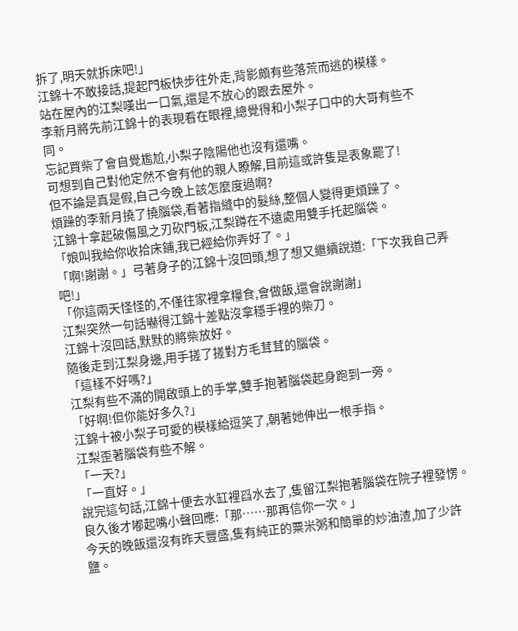拆了,明天就拆床吧!」
江錦十不敢接話,提起門板快步往外走,背影頗有些落荒而逃的模樣。
站在屋內的江梨嘆出一口氣,還是不放心的跟去屋外。
李新月將先前江錦十的表現看在眼裡,總覺得和小梨子口中的大哥有些不同。
忘記買柴了會自覺尷尬,小梨子陰陽他也沒有還嘴。
可想到自己對他定然不會有他的親人瞭解,目前這或許隻是表象罷了!
但不論是真是假,自己今晚上該怎麼度過啊?
煩躁的李新月撓了撓腦袋,看著指縫中的髮絲,整個人變得更煩躁了。
江錦十拿起破傷風之刃砍門板,江梨蹲在不遠處用雙手托起腦袋。
「娘叫我給你收拾床鋪,我已經給你弄好了。」
「啊!謝謝。」弓著身子的江錦十沒回頭,想了想又繼續說道:「下次我自己弄吧!」
「你這兩天怪怪的,不僅往家裡拿糧食,會做飯,還會說謝謝」
江梨突然一句話嚇得江錦十差點沒拿穩手裡的柴刀。
江錦十沒回話,默默的將柴放好。
隨後走到江梨身邊,用手搓了搓對方毛茸茸的腦袋。
「這樣不好嗎?」
江梨有些不滿的開啟頭上的手掌,雙手抱著腦袋起身跑到一旁。
「好啊!但你能好多久?」
江錦十被小梨子可愛的模樣給逗笑了,朝著她伸出一根手指。
江梨歪著腦袋有些不解。
「一天?」
「一直好。」
說完這句話,江錦十便去水缸裡舀水去了,隻留江梨抱著腦袋在院子裡發愣。
良久後才嘟起嘴小聲回應:「那……那再信你一次。」
今天的晚飯還沒有昨天豐盛,隻有純正的粟米粥和簡單的炒油渣,加了少許鹽。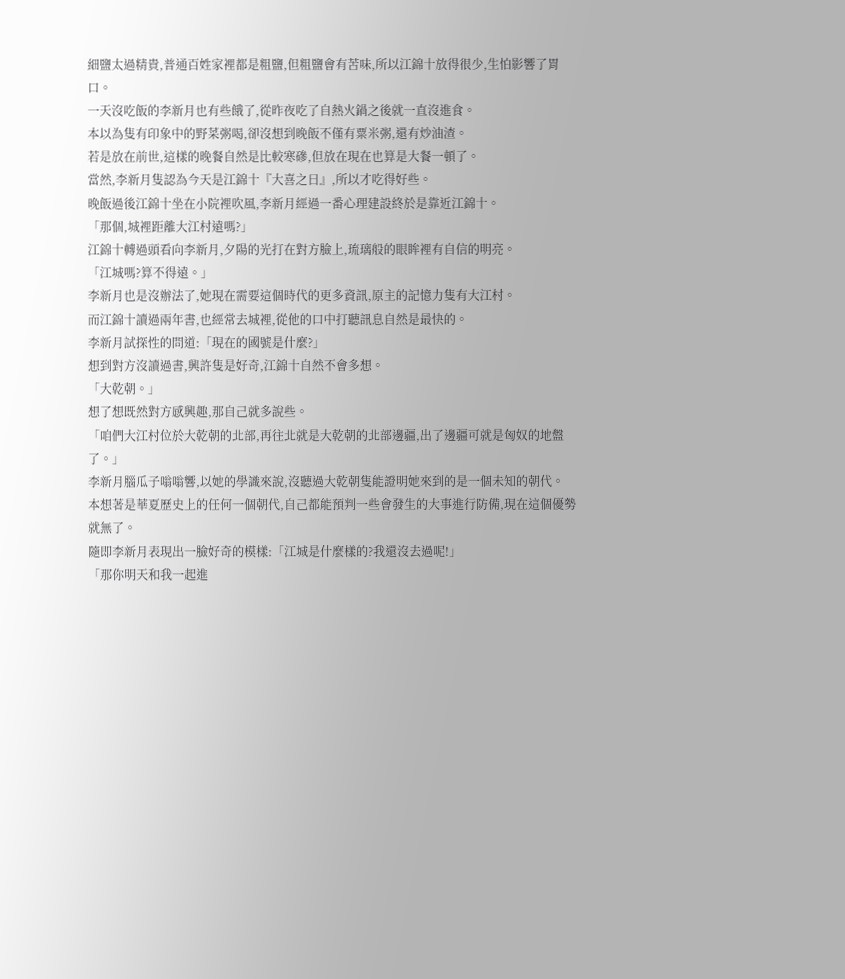細鹽太過精貴,普通百姓家裡都是粗鹽,但粗鹽會有苦味,所以江錦十放得很少,生怕影響了胃口。
一天沒吃飯的李新月也有些餓了,從昨夜吃了自熱火鍋之後就一直沒進食。
本以為隻有印象中的野菜粥喝,卻沒想到晚飯不僅有粟米粥,還有炒油渣。
若是放在前世,這樣的晚餐自然是比較寒磣,但放在現在也算是大餐一頓了。
當然,李新月隻認為今天是江錦十『大喜之日』,所以才吃得好些。
晚飯過後江錦十坐在小院裡吹風,李新月經過一番心理建設終於是靠近江錦十。
「那個,城裡距離大江村遠嗎?」
江錦十轉過頭看向李新月,夕陽的光打在對方臉上,琉璃般的眼眸裡有自信的明亮。
「江城嗎?算不得遠。」
李新月也是沒辦法了,她現在需要這個時代的更多資訊,原主的記憶力隻有大江村。
而江錦十讀過兩年書,也經常去城裡,從他的口中打聽訊息自然是最快的。
李新月試探性的問道:「現在的國號是什麼?」
想到對方沒讀過書,興許隻是好奇,江錦十自然不會多想。
「大乾朝。」
想了想既然對方感興趣,那自己就多說些。
「咱們大江村位於大乾朝的北部,再往北就是大乾朝的北部邊疆,出了邊疆可就是匈奴的地盤了。」
李新月腦瓜子嗡嗡響,以她的學識來說,沒聽過大乾朝隻能證明她來到的是一個未知的朝代。
本想著是華夏歷史上的任何一個朝代,自己都能預判一些會發生的大事進行防備,現在這個優勢就無了。
隨即李新月表現出一臉好奇的模樣:「江城是什麼樣的?我還沒去過呢!」
「那你明天和我一起進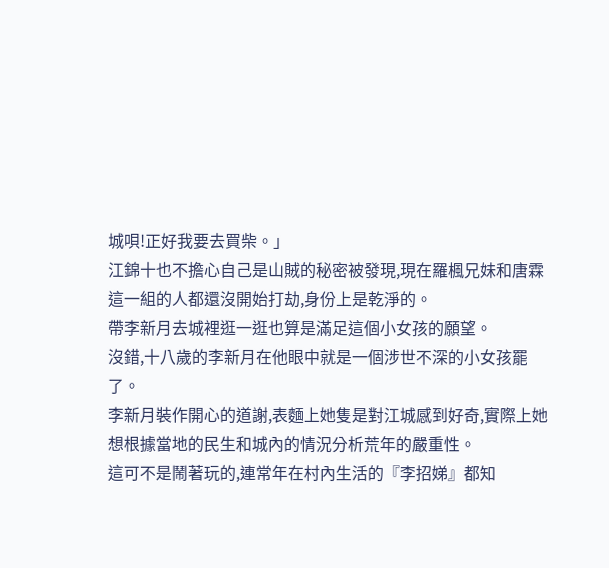城唄!正好我要去買柴。」
江錦十也不擔心自己是山賊的秘密被發現,現在羅楓兄妹和唐霖這一組的人都還沒開始打劫,身份上是乾淨的。
帶李新月去城裡逛一逛也算是滿足這個小女孩的願望。
沒錯,十八歲的李新月在他眼中就是一個涉世不深的小女孩罷了。
李新月裝作開心的道謝,表麵上她隻是對江城感到好奇,實際上她想根據當地的民生和城內的情況分析荒年的嚴重性。
這可不是鬧著玩的,連常年在村內生活的『李招娣』都知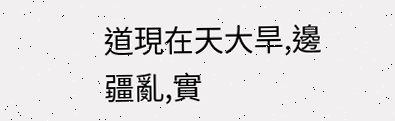道現在天大旱,邊疆亂,實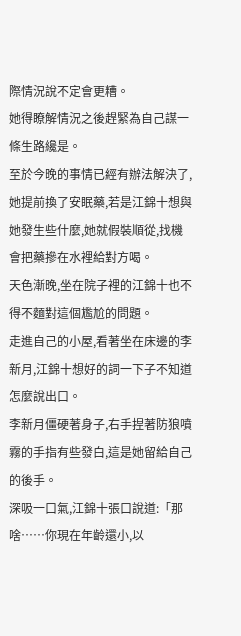際情況說不定會更糟。
她得瞭解情況之後趕緊為自己謀一條生路纔是。
至於今晚的事情已經有辦法解決了,她提前換了安眠藥,若是江錦十想與她發生些什麼,她就假裝順從,找機會把藥摻在水裡給對方喝。
天色漸晚,坐在院子裡的江錦十也不得不麵對這個尷尬的問題。
走進自己的小屋,看著坐在床邊的李新月,江錦十想好的詞一下子不知道怎麼說出口。
李新月僵硬著身子,右手捏著防狼噴霧的手指有些發白,這是她留給自己的後手。
深吸一口氣,江錦十張口說道:「那啥……你現在年齡還小,以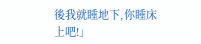後我就睡地下,你睡床上吧!」